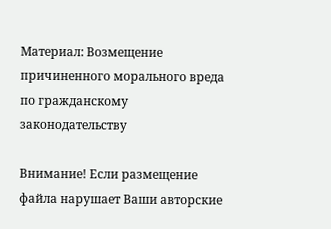Материал: Возмещение причиненного морального вреда по гражданскому законодательству

Внимание! Если размещение файла нарушает Ваши авторские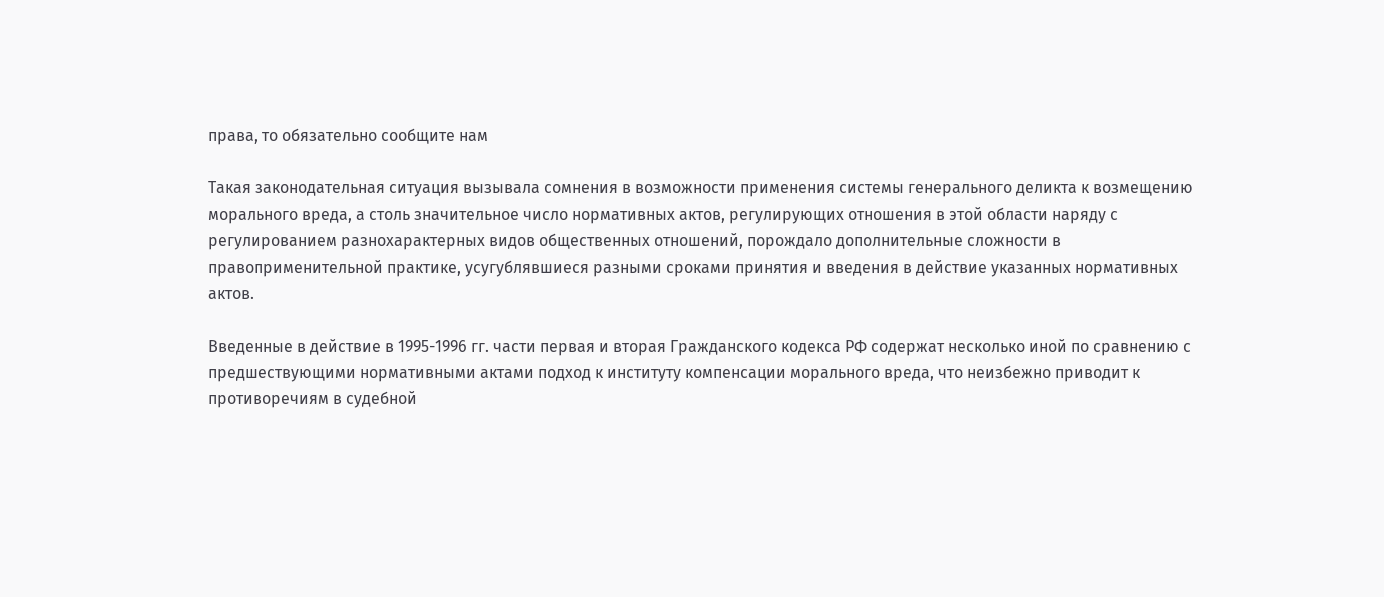права, то обязательно сообщите нам

Такая законодательная ситуация вызывала сомнения в возможности применения системы генерального деликта к возмещению морального вреда, а столь значительное число нормативных актов, регулирующих отношения в этой области наряду с регулированием разнохарактерных видов общественных отношений, порождало дополнительные сложности в правоприменительной практике, усугублявшиеся разными сроками принятия и введения в действие указанных нормативных актов.

Введенные в действие в 1995-1996 гг. части первая и вторая Гражданского кодекса РФ содержат несколько иной по сравнению с предшествующими нормативными актами подход к институту компенсации морального вреда, что неизбежно приводит к противоречиям в судебной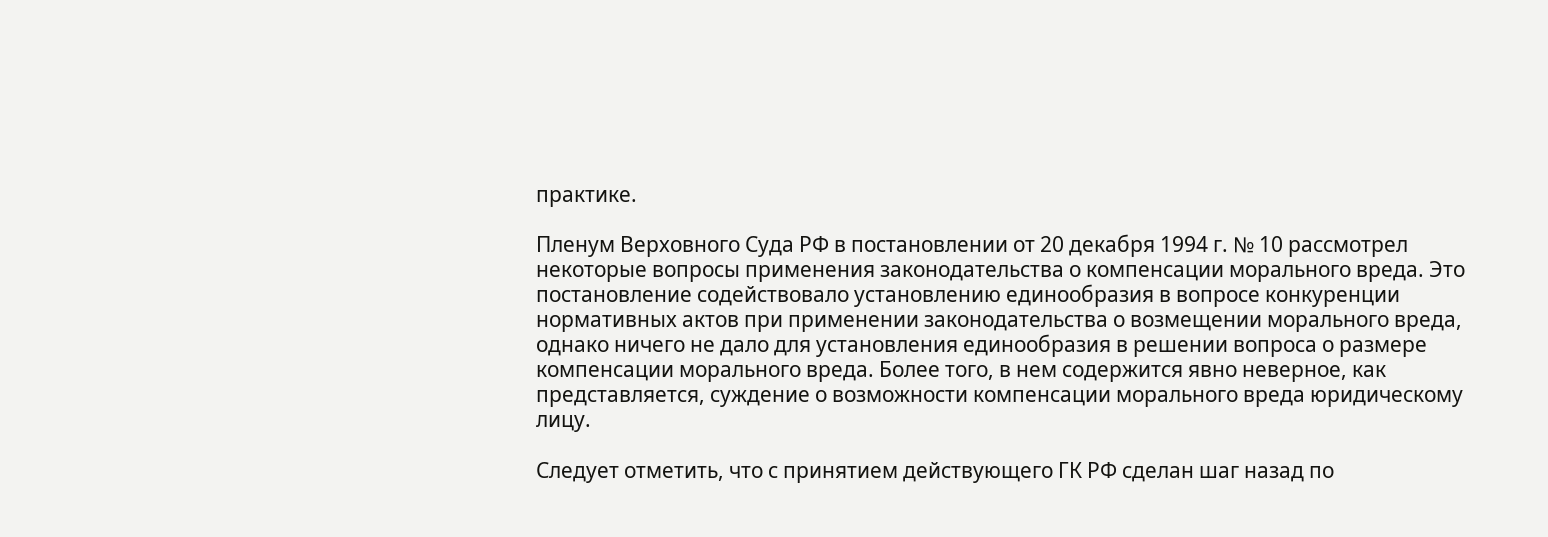практике.

Пленум Верховного Суда РФ в постановлении от 20 декабря 1994 г. № 10 рассмотрел некоторые вопросы применения законодательства о компенсации морального вреда. Это постановление содействовало установлению единообразия в вопросе конкуренции нормативных актов при применении законодательства о возмещении морального вреда, однако ничего не дало для установления единообразия в решении вопроса о размере компенсации морального вреда. Более того, в нем содержится явно неверное, как представляется, суждение о возможности компенсации морального вреда юридическому лицу.

Следует отметить, что с принятием действующего ГК РФ сделан шаг назад по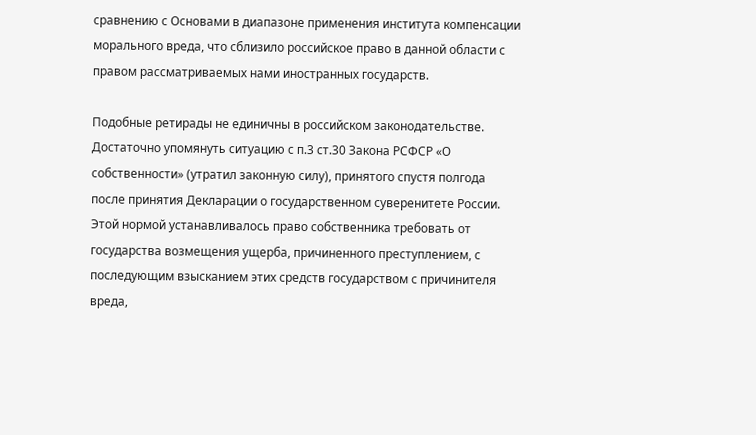сравнению с Основами в диапазоне применения института компенсации морального вреда, что сблизило российское право в данной области с правом рассматриваемых нами иностранных государств.

Подобные ретирады не единичны в российском законодательстве. Достаточно упомянуть ситуацию с п.3 ст.30 Закона РСФСР «О собственности» (утратил законную силу), принятого спустя полгода после принятия Декларации о государственном суверенитете России. Этой нормой устанавливалось право собственника требовать от государства возмещения ущерба, причиненного преступлением, с последующим взысканием этих средств государством с причинителя вреда,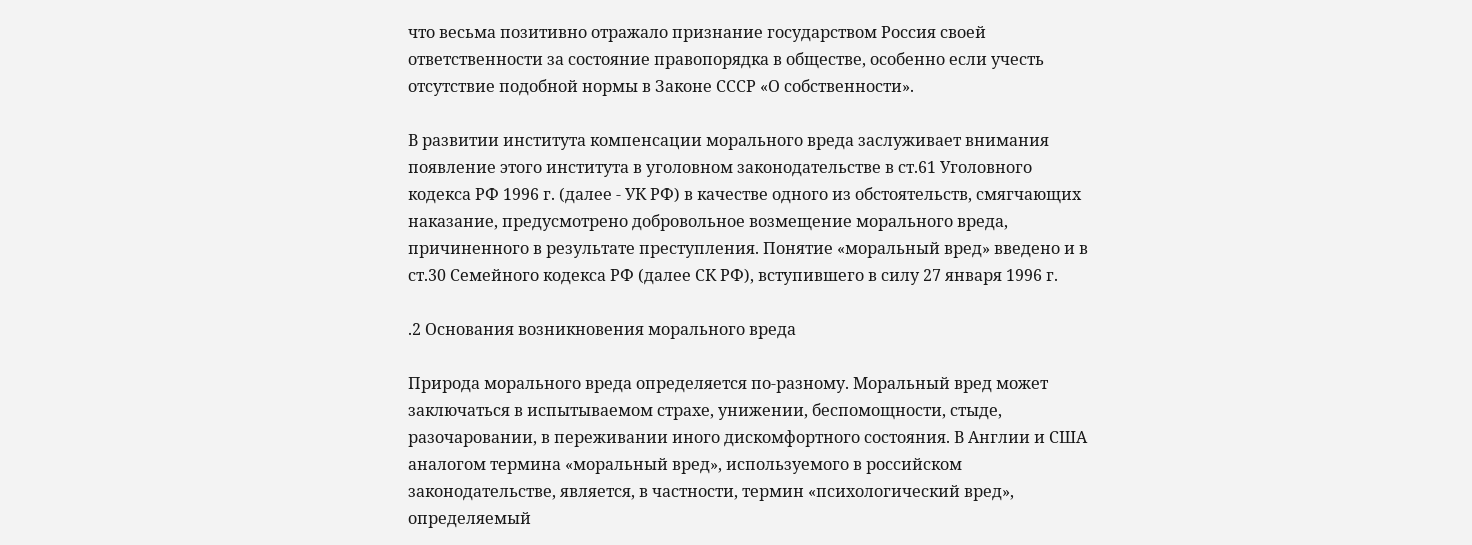что весьма позитивно отражало признание государством Россия своей ответственности за состояние правопорядка в обществе, особенно если учесть отсутствие подобной нормы в Законе СССР «О собственности».

В развитии института компенсации морального вреда заслуживает внимания появление этого института в уголовном законодательстве в ст.61 Уголовного кодекса РФ 1996 г. (далее - УК РФ) в качестве одного из обстоятельств, смягчающих наказание, предусмотрено добровольное возмещение морального вреда, причиненного в результате преступления. Понятие «моральный вред» введено и в ст.30 Семейного кодекса РФ (далее СК РФ), вступившего в силу 27 января 1996 г.

.2 Основания возникновения морального вреда

Природа морального вреда определяется по-разному. Моральный вред может заключаться в испытываемом страхе, унижении, беспомощности, стыде, разочаровании, в переживании иного дискомфортного состояния. В Англии и США аналогом термина «моральный вред», используемого в российском законодательстве, является, в частности, термин «психологический вред», определяемый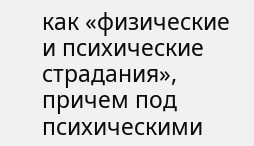как «физические и психические страдания», причем под психическими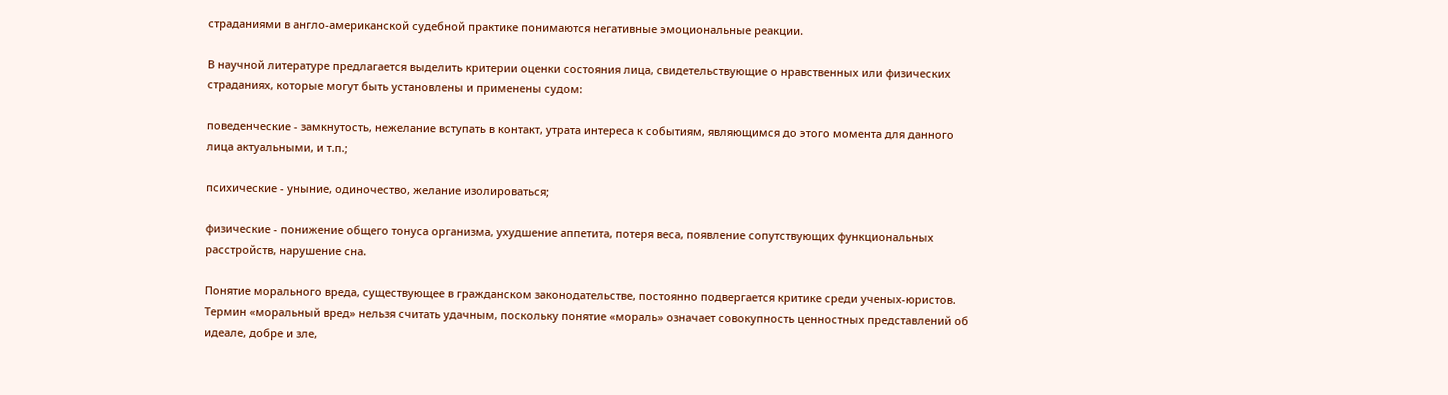страданиями в англо-американской судебной практике понимаются негативные эмоциональные реакции.

В научной литературе предлагается выделить критерии оценки состояния лица, свидетельствующие о нравственных или физических страданиях, которые могут быть установлены и применены судом:

поведенческие - замкнутость, нежелание вступать в контакт, утрата интереса к событиям, являющимся до этого момента для данного лица актуальными, и т.п.;

психические - уныние, одиночество, желание изолироваться;

физические - понижение общего тонуса организма, ухудшение аппетита, потеря веса, появление сопутствующих функциональных расстройств, нарушение сна.

Понятие морального вреда, существующее в гражданском законодательстве, постоянно подвергается критике среди ученых-юристов. Термин «моральный вред» нельзя считать удачным, поскольку понятие «мораль» означает совокупность ценностных представлений об идеале, добре и зле,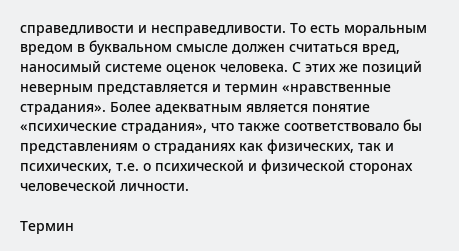справедливости и несправедливости. То есть моральным вредом в буквальном смысле должен считаться вред, наносимый системе оценок человека. С этих же позиций неверным представляется и термин «нравственные страдания». Более адекватным является понятие «психические страдания», что также соответствовало бы представлениям о страданиях как физических, так и психических, т.е. о психической и физической сторонах человеческой личности.

Термин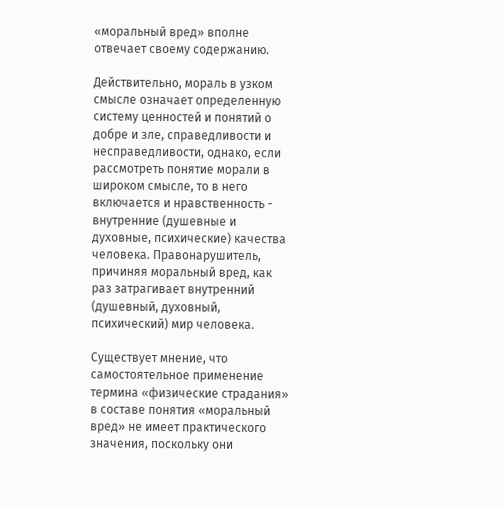«моральный вред» вполне отвечает своему содержанию.

Действительно, мораль в узком смысле означает определенную систему ценностей и понятий о добре и зле, справедливости и несправедливости, однако, если рассмотреть понятие морали в широком смысле, то в него включается и нравственность - внутренние (душевные и духовные, психические) качества человека. Правонарушитель, причиняя моральный вред, как раз затрагивает внутренний (душевный, духовный, психический) мир человека.

Существует мнение, что самостоятельное применение термина «физические страдания» в составе понятия «моральный вред» не имеет практического значения, поскольку они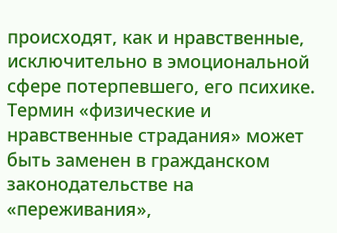происходят, как и нравственные, исключительно в эмоциональной сфере потерпевшего, его психике. Термин «физические и нравственные страдания» может быть заменен в гражданском законодательстве на «переживания»,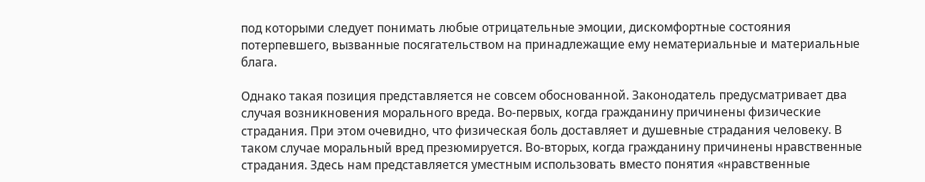под которыми следует понимать любые отрицательные эмоции, дискомфортные состояния потерпевшего, вызванные посягательством на принадлежащие ему нематериальные и материальные блага.

Однако такая позиция представляется не совсем обоснованной. Законодатель предусматривает два случая возникновения морального вреда. Во-первых, когда гражданину причинены физические страдания. При этом очевидно, что физическая боль доставляет и душевные страдания человеку. В таком случае моральный вред презюмируется. Во-вторых, когда гражданину причинены нравственные страдания. Здесь нам представляется уместным использовать вместо понятия «нравственные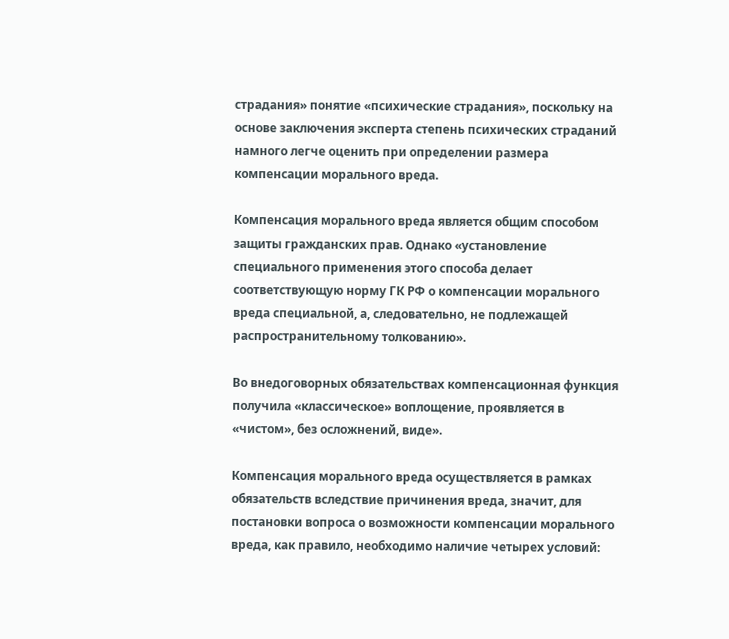страдания» понятие «психические страдания», поскольку на основе заключения эксперта степень психических страданий намного легче оценить при определении размера компенсации морального вреда.

Компенсация морального вреда является общим способом защиты гражданских прав. Однако «установление специального применения этого способа делает соответствующую норму ГК РФ о компенсации морального вреда специальной, а, следовательно, не подлежащей распространительному толкованию».

Во внедоговорных обязательствах компенсационная функция получила «классическое» воплощение, проявляется в «чистом», без осложнений, виде».

Компенсация морального вреда осуществляется в рамках обязательств вследствие причинения вреда, значит, для постановки вопроса о возможности компенсации морального вреда, как правило, необходимо наличие четырех условий: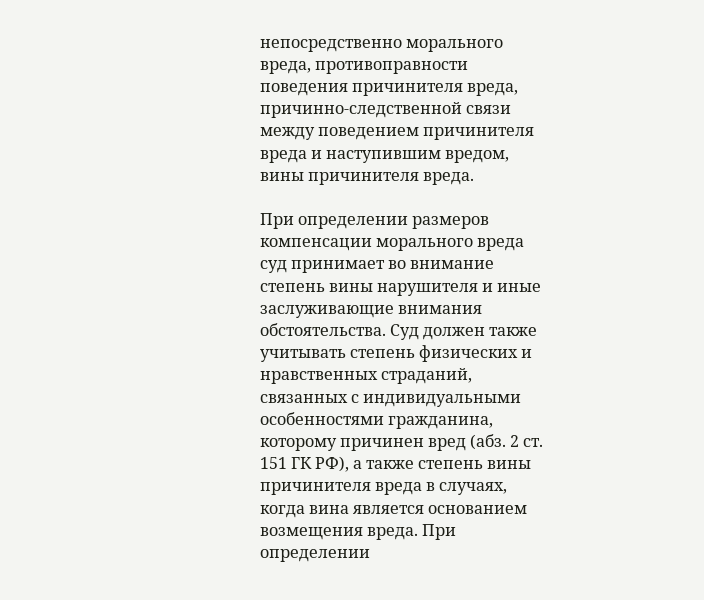непосредственно морального вреда, противоправности поведения причинителя вреда, причинно-следственной связи между поведением причинителя вреда и наступившим вредом, вины причинителя вреда.

При определении размеров компенсации морального вреда суд принимает во внимание степень вины нарушителя и иные заслуживающие внимания обстоятельства. Суд должен также учитывать степень физических и нравственных страданий, связанных с индивидуальными особенностями гражданина, которому причинен вред (абз. 2 ст. 151 ГК РФ), а также степень вины причинителя вреда в случаях, когда вина является основанием возмещения вреда. При определении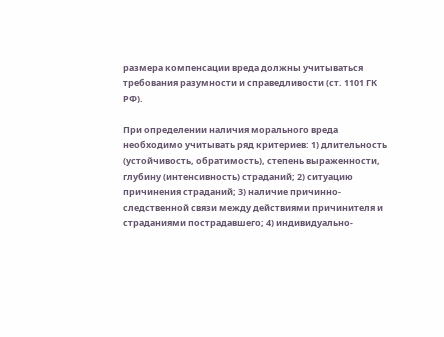размера компенсации вреда должны учитываться требования разумности и справедливости (ст. 1101 ГК РФ).

При определении наличия морального вреда необходимо учитывать ряд критериев: 1) длительность (устойчивость, обратимость), степень выраженности, глубину (интенсивность) страданий; 2) ситуацию причинения страданий; 3) наличие причинно-следственной связи между действиями причинителя и страданиями пострадавшего; 4) индивидуально-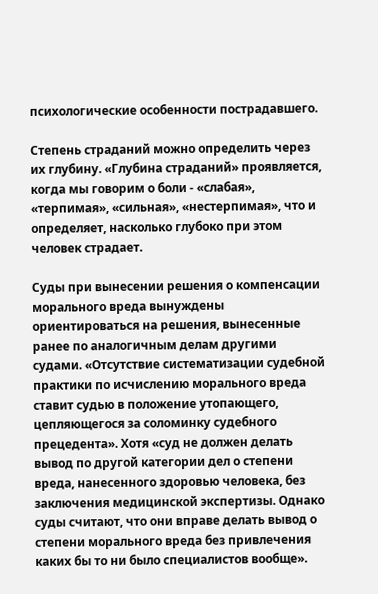психологические особенности пострадавшего.

Степень страданий можно определить через их глубину. «Глубина страданий» проявляется, когда мы говорим о боли - «слабая», «терпимая», «сильная», «нестерпимая», что и определяет, насколько глубоко при этом человек страдает.

Суды при вынесении решения о компенсации морального вреда вынуждены ориентироваться на решения, вынесенные ранее по аналогичным делам другими судами. «Отсутствие систематизации судебной практики по исчислению морального вреда ставит судью в положение утопающего, цепляющегося за соломинку судебного прецедента». Хотя «суд не должен делать вывод по другой категории дел о степени вреда, нанесенного здоровью человека, без заключения медицинской экспертизы. Однако суды считают, что они вправе делать вывод о степени морального вреда без привлечения каких бы то ни было специалистов вообще».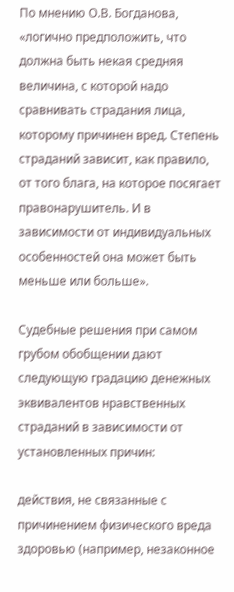По мнению О.В. Богданова, «логично предположить, что должна быть некая средняя величина, с которой надо сравнивать страдания лица, которому причинен вред. Степень страданий зависит, как правило, от того блага, на которое посягает правонарушитель. И в зависимости от индивидуальных особенностей она может быть меньше или больше».

Судебные решения при самом грубом обобщении дают следующую градацию денежных эквивалентов нравственных страданий в зависимости от установленных причин:

действия, не связанные с причинением физического вреда здоровью (например, незаконное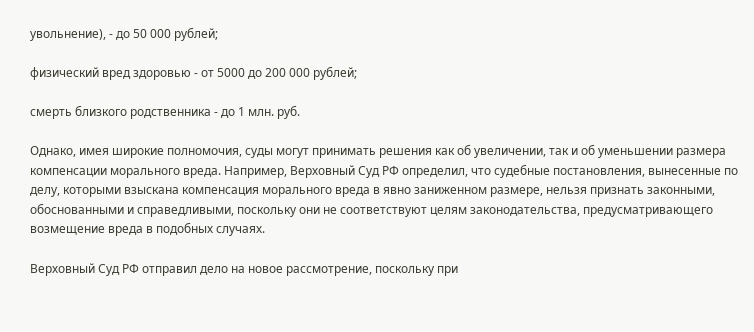увольнение), - до 50 000 рублей;

физический вред здоровью - от 5000 до 200 000 рублей;

смерть близкого родственника - до 1 млн. руб.

Однако, имея широкие полномочия, суды могут принимать решения как об увеличении, так и об уменьшении размера компенсации морального вреда. Например, Верховный Суд РФ определил, что судебные постановления, вынесенные по делу, которыми взыскана компенсация морального вреда в явно заниженном размере, нельзя признать законными, обоснованными и справедливыми, поскольку они не соответствуют целям законодательства, предусматривающего возмещение вреда в подобных случаях.

Верховный Суд РФ отправил дело на новое рассмотрение, поскольку при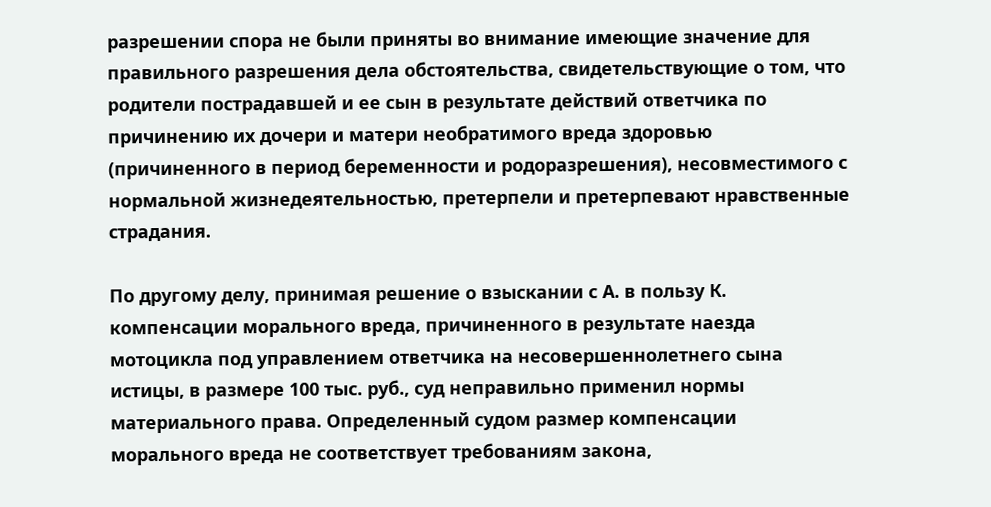разрешении спора не были приняты во внимание имеющие значение для правильного разрешения дела обстоятельства, свидетельствующие о том, что родители пострадавшей и ее сын в результате действий ответчика по причинению их дочери и матери необратимого вреда здоровью (причиненного в период беременности и родоразрешения), несовместимого с нормальной жизнедеятельностью, претерпели и претерпевают нравственные страдания.

По другому делу, принимая решение о взыскании с А. в пользу К. компенсации морального вреда, причиненного в результате наезда мотоцикла под управлением ответчика на несовершеннолетнего сына истицы, в размере 100 тыс. руб., суд неправильно применил нормы материального права. Определенный судом размер компенсации морального вреда не соответствует требованиям закона,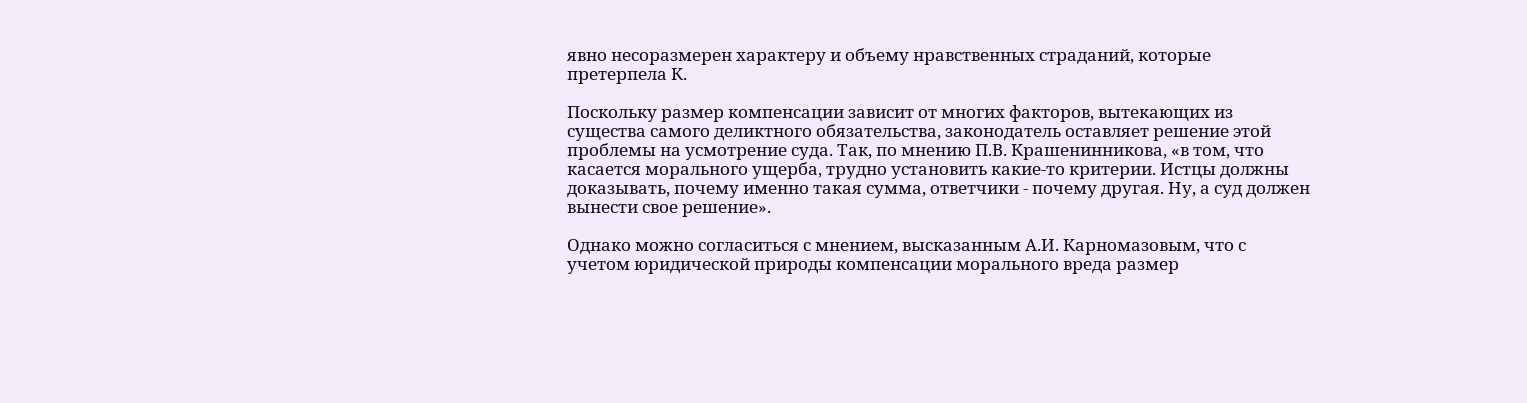явно несоразмерен характеру и объему нравственных страданий, которые претерпела К.

Поскольку размер компенсации зависит от многих факторов, вытекающих из существа самого деликтного обязательства, законодатель оставляет решение этой проблемы на усмотрение суда. Так, по мнению П.В. Крашенинникова, «в том, что касается морального ущерба, трудно установить какие-то критерии. Истцы должны доказывать, почему именно такая сумма, ответчики - почему другая. Ну, а суд должен вынести свое решение».

Однако можно согласиться с мнением, высказанным А.И. Карномазовым, что с учетом юридической природы компенсации морального вреда размер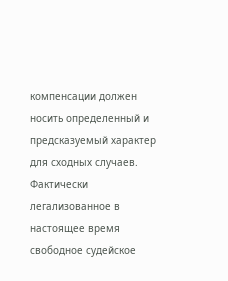компенсации должен носить определенный и предсказуемый характер для сходных случаев. Фактически легализованное в настоящее время свободное судейское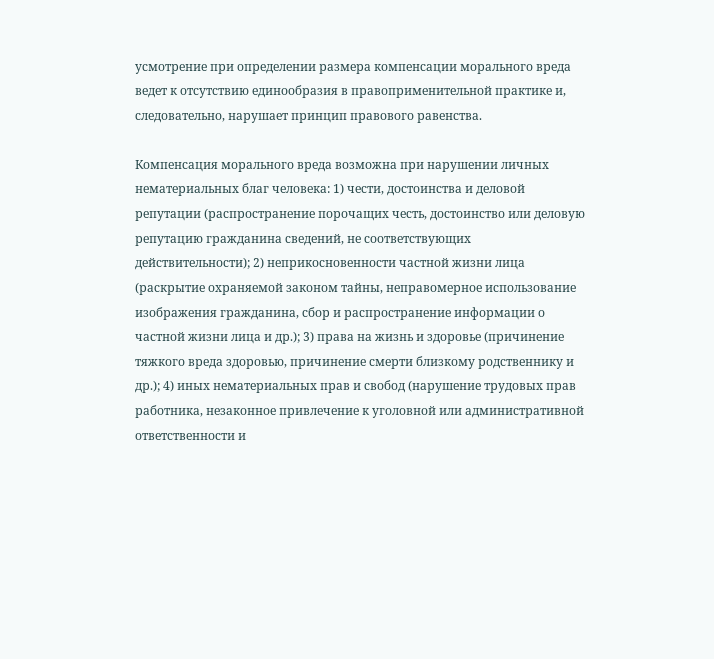усмотрение при определении размера компенсации морального вреда ведет к отсутствию единообразия в правоприменительной практике и, следовательно, нарушает принцип правового равенства.

Компенсация морального вреда возможна при нарушении личных нематериальных благ человека: 1) чести, достоинства и деловой репутации (распространение порочащих честь, достоинство или деловую репутацию гражданина сведений, не соответствующих действительности); 2) неприкосновенности частной жизни лица (раскрытие охраняемой законом тайны, неправомерное использование изображения гражданина, сбор и распространение информации о частной жизни лица и др.); 3) права на жизнь и здоровье (причинение тяжкого вреда здоровью, причинение смерти близкому родственнику и др.); 4) иных нематериальных прав и свобод (нарушение трудовых прав работника, незаконное привлечение к уголовной или административной ответственности и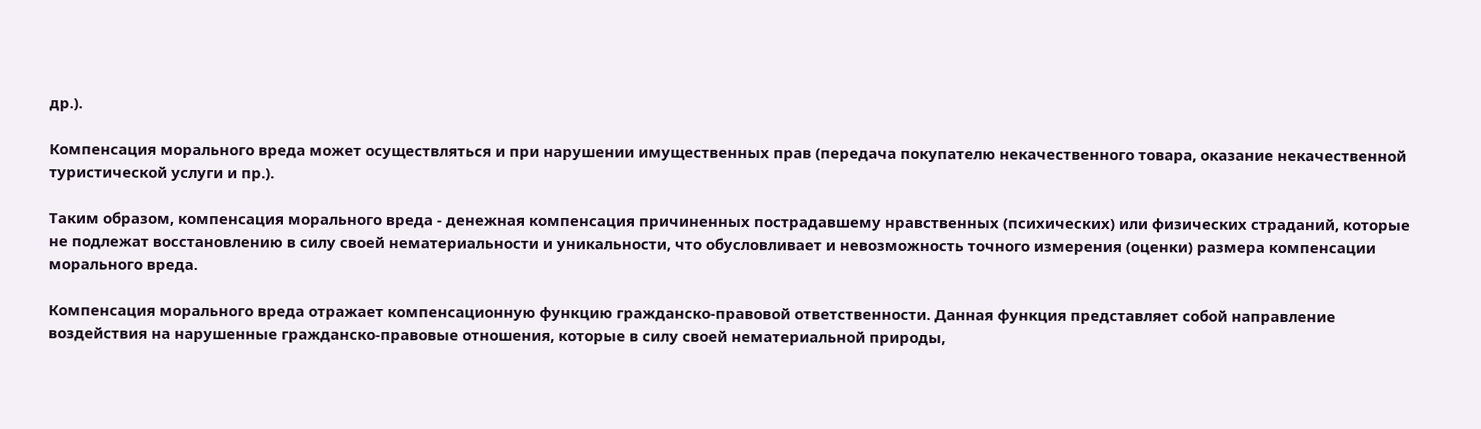др.).

Компенсация морального вреда может осуществляться и при нарушении имущественных прав (передача покупателю некачественного товара, оказание некачественной туристической услуги и пр.).

Таким образом, компенсация морального вреда - денежная компенсация причиненных пострадавшему нравственных (психических) или физических страданий, которые не подлежат восстановлению в силу своей нематериальности и уникальности, что обусловливает и невозможность точного измерения (оценки) размера компенсации морального вреда.

Компенсация морального вреда отражает компенсационную функцию гражданско-правовой ответственности. Данная функция представляет собой направление воздействия на нарушенные гражданско-правовые отношения, которые в силу своей нематериальной природы,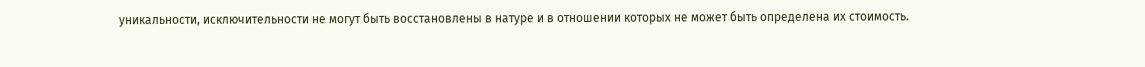уникальности, исключительности не могут быть восстановлены в натуре и в отношении которых не может быть определена их стоимость.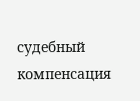судебный компенсация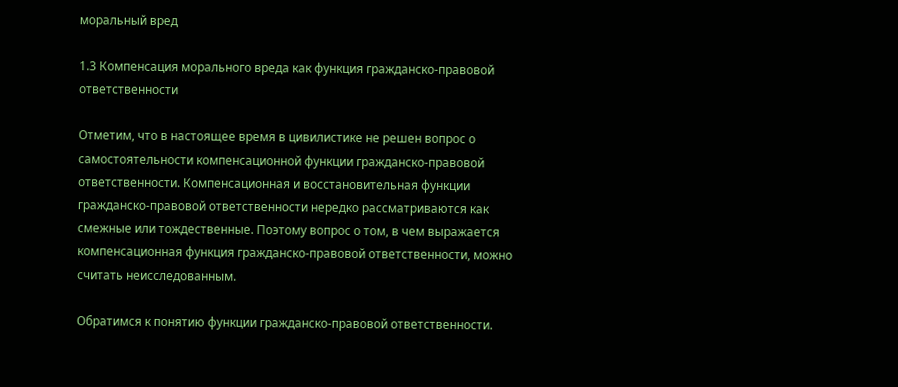моральный вред

1.3 Компенсация морального вреда как функция гражданско-правовой ответственности

Отметим, что в настоящее время в цивилистике не решен вопрос о самостоятельности компенсационной функции гражданско-правовой ответственности. Компенсационная и восстановительная функции гражданско-правовой ответственности нередко рассматриваются как смежные или тождественные. Поэтому вопрос о том, в чем выражается компенсационная функция гражданско-правовой ответственности, можно считать неисследованным.

Обратимся к понятию функции гражданско-правовой ответственности.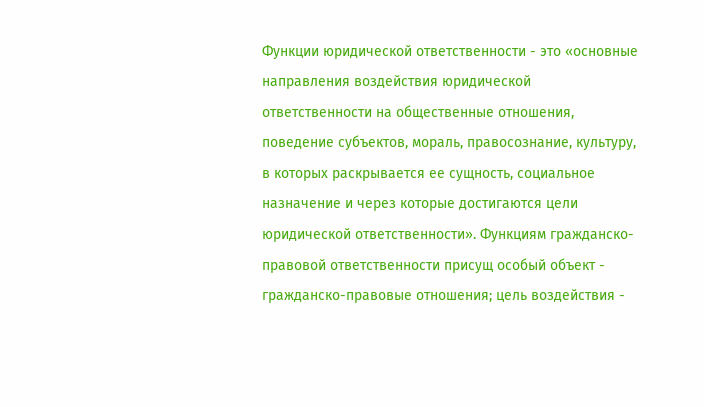Функции юридической ответственности - это «основные направления воздействия юридической ответственности на общественные отношения, поведение субъектов, мораль, правосознание, культуру, в которых раскрывается ее сущность, социальное назначение и через которые достигаются цели юридической ответственности». Функциям гражданско-правовой ответственности присущ особый объект - гражданско-правовые отношения; цель воздействия -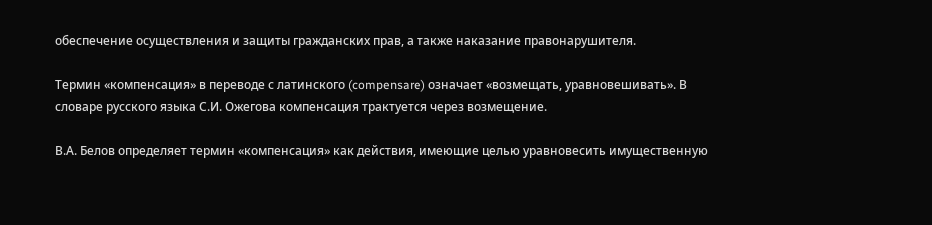обеспечение осуществления и защиты гражданских прав, а также наказание правонарушителя.

Термин «компенсация» в переводе с латинского (compensare) означает «возмещать, уравновешивать». В словаре русского языка С.И. Ожегова компенсация трактуется через возмещение.

В.А. Белов определяет термин «компенсация» как действия, имеющие целью уравновесить имущественную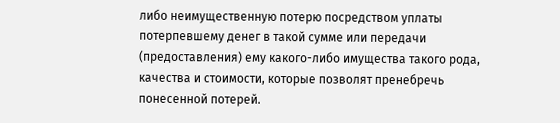либо неимущественную потерю посредством уплаты потерпевшему денег в такой сумме или передачи (предоставления) ему какого-либо имущества такого рода, качества и стоимости, которые позволят пренебречь понесенной потерей.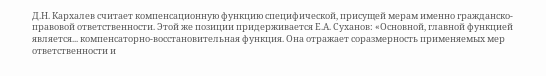Д.Н. Кархалев считает компенсационную функцию специфической, присущей мерам именно гражданско-правовой ответственности. Этой же позиции придерживается Е.А. Суханов: «Основной, главной функцией является... компенсаторно-восстановительная функция. Она отражает соразмерность применяемых мер ответственности и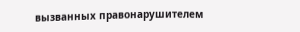вызванных правонарушителем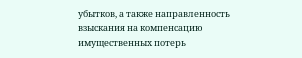убытков, а также направленность взыскания на компенсацию имущественных потерь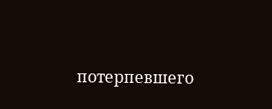потерпевшего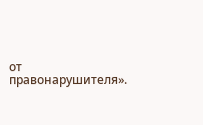от правонарушителя».